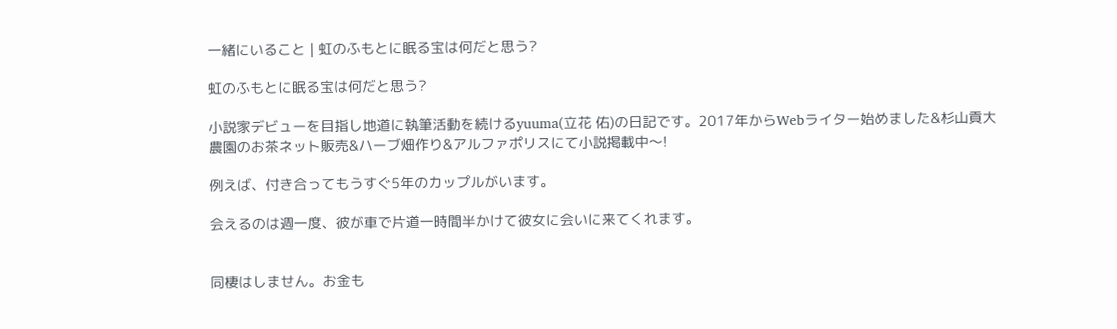一緒にいること | 虹のふもとに眠る宝は何だと思う?

虹のふもとに眠る宝は何だと思う?

小説家デビューを目指し地道に執筆活動を続けるyuuma(立花 佑)の日記です。2017年からWebライター始めました&杉山貢大農園のお茶ネット販売&ハーブ畑作り&アルファポリスにて小説掲載中〜!

例えば、付き合ってもうすぐ5年のカップルがいます。

会えるのは週一度、彼が車で片道一時間半かけて彼女に会いに来てくれます。


同棲はしません。お金も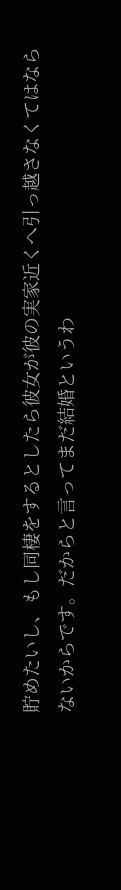貯めたいし、もし同棲をするとしたら彼女が彼の実家近くへ引っ越さなくてはならないからです。だからと言ってまだ結婚というわ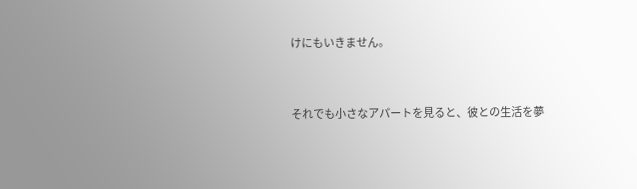けにもいきません。


それでも小さなアパートを見ると、彼との生活を夢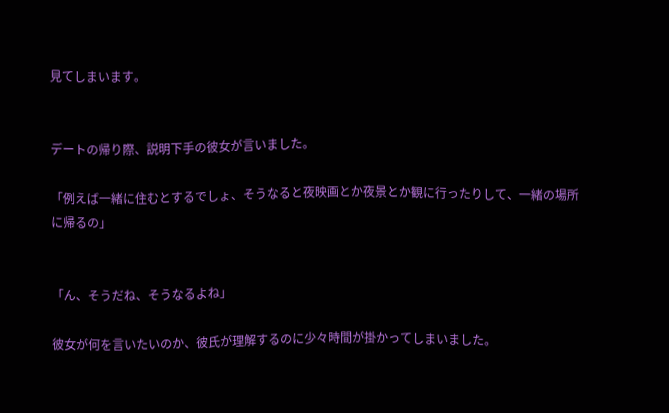見てしまいます。


デートの帰り際、説明下手の彼女が言いました。

「例えば一緒に住むとするでしょ、そうなると夜映画とか夜景とか観に行ったりして、一緒の場所に帰るの」


「ん、そうだね、そうなるよね」

彼女が何を言いたいのか、彼氏が理解するのに少々時間が掛かってしまいました。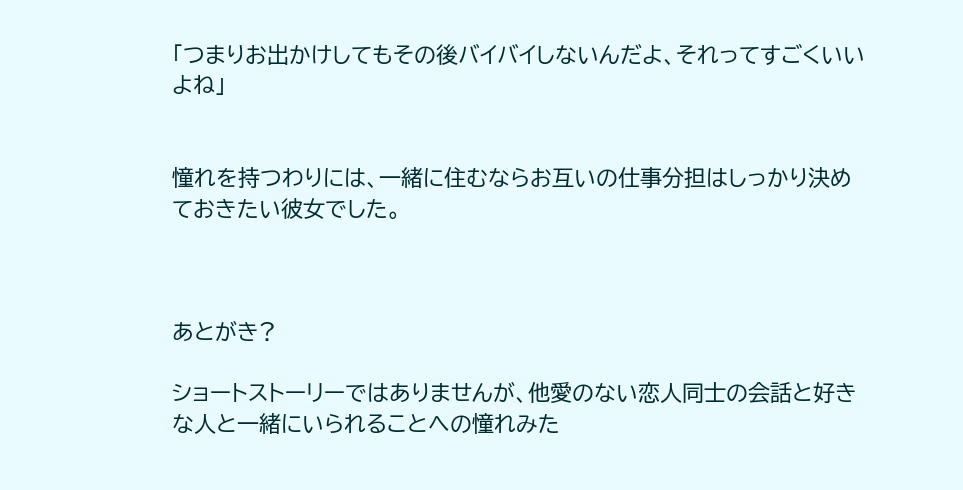「つまりお出かけしてもその後バイバイしないんだよ、それってすごくいいよね」


憧れを持つわりには、一緒に住むならお互いの仕事分担はしっかり決めておきたい彼女でした。



あとがき?

ショートストーリーではありませんが、他愛のない恋人同士の会話と好きな人と一緒にいられることへの憧れみた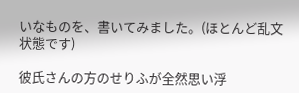いなものを、書いてみました。(ほとんど乱文状態です)

彼氏さんの方のせりふが全然思い浮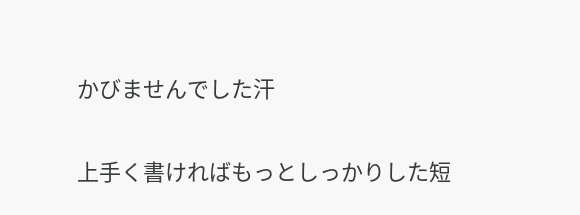かびませんでした汗

上手く書ければもっとしっかりした短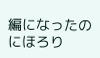編になったのにほろり